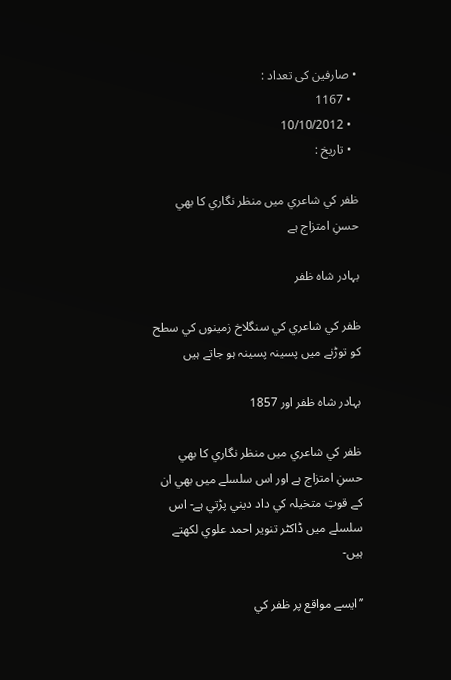• صارفین کی تعداد :
  • 1167
  • 10/10/2012
  • تاريخ :

ظفر کي شاعري ميں منظر نگاري کا بھي حسنِ امتزاج ہے

بہادر شاہ ظفر

ظفر کي شاعري کي سنگلاخ زمينوں کي سطح کو توڑنے ميں پسينہ پسينہ ہو جاتے ہيں

بہادر شاہ ظفر اور 1857

ظفر کي شاعري ميں منظر نگاري کا بھي حسنِ امتزاج ہے اور اس سلسلے ميں بھي ان کے قوتِ متخيلہ کي داد ديني پڑتي ہے- اس سلسلے ميں ڈاکٹر تنوير احمد علوي لکھتے ہيں-

’’ايسے مواقع پر ظفر کي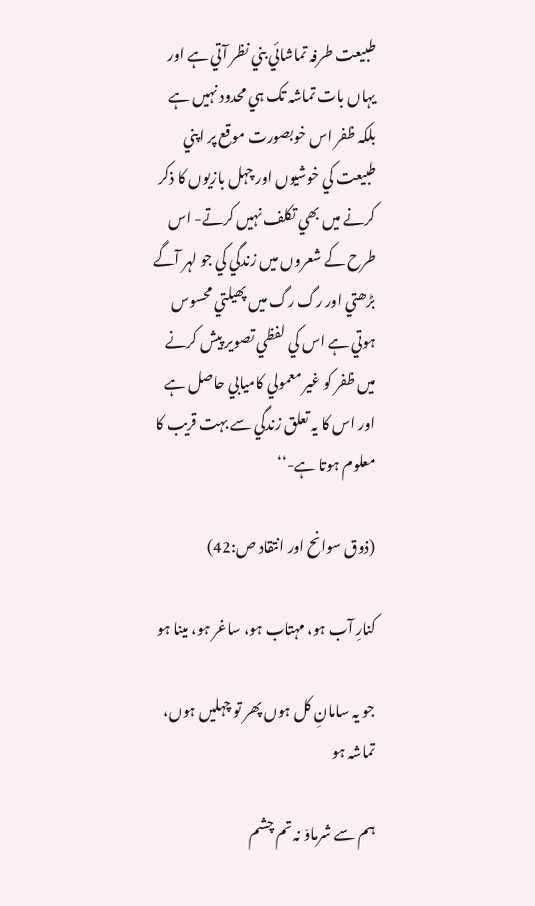طبيعت طرفہ تماشائي بني نظر آتي ہے اور يہاں بات تماشہ تک ہي محدود نہيں ہے بلکہ ظفر اس خوبصورت موقع پر اپني طبيعت کي خوشيوں اور چہل بازيوں کا ذکر کرنے ميں بھي تکلف نہيں کرتے- اس طرح کے شعروں ميں زندگي کي جو لہر آگے بڑھتي اور رگ رگ ميں پھيلتي محسوس ہوتي ہے اس کي لفظي تصوير پيش کرنے ميں ظفر کو غير معمولي کاميابي حاصل ہے اور اس کا يہ تعلق زندگي سے بہت قريب کا معلوم ہوتا ہے-‘‘

(ذوق سوانح اور انتقاد ص:42)

کنارِ آب ہو، مہتاب ہو، ساغر ہو، مينا ہو

جو يہ سامانِ کل ہوں پھر تو چہليں ہوں، تماشہ ہو

ہم سے شرماۆ نہ تم چشم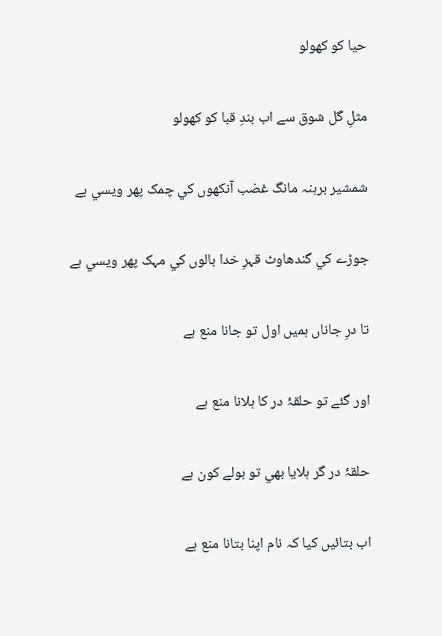حيا کو کھولو

مثلِ گل شوق سے اب بندِ قبا کو کھولو

شمشير برہنہ مانگ غضب آنکھوں کي چمک پھر ويسي ہے

جوڑے کي گندھاوٹ قہرِ خدا بالوں کي مہک پھر ويسي ہے

تا درِ جاناں ہميں اول تو جانا منع ہے

اور گئے تو حلقۂ در کا ہلانا منع ہے

حلقۂ در گر ہلايا بھي تو بولے کون ہے

اب بتائيں کيا کہ نام اپنا بتانا منع ہے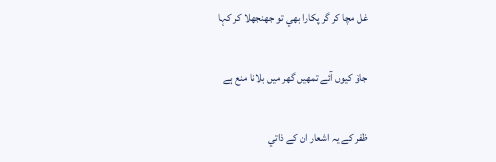غل مچا کر گر پکارا بھي تو جھنجھلا کر کہا

جاۆ کيوں آئے تمھيں گھر ميں بلانا منع ہے

ظفر کے يہ اشعار ان کے ذاتي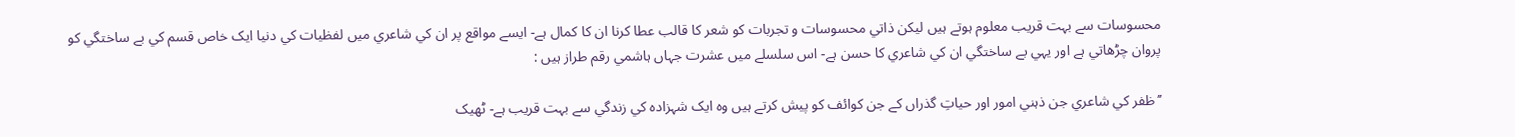محسوسات سے بہت قريب معلوم ہوتے ہيں ليکن ذاتي محسوسات و تجربات کو شعر کا قالب عطا کرنا ان کا کمال ہے- ايسے مواقع پر ان کي شاعري ميں لفظيات کي دنيا ايک خاص قسم کي بے ساختگي کو پروان چڑھاتي ہے اور يہي بے ساختگي ان کي شاعري کا حسن ہے- اس سلسلے ميں عشرت جہاں ہاشمي رقم طراز ہيں :

’’ظفر کي شاعري جن ذہني امور اور حياتِ گذراں کے جن کوائف کو پيش کرتے ہيں وہ ايک شہزادہ کي زندگي سے بہت قريب ہے- ٹھيک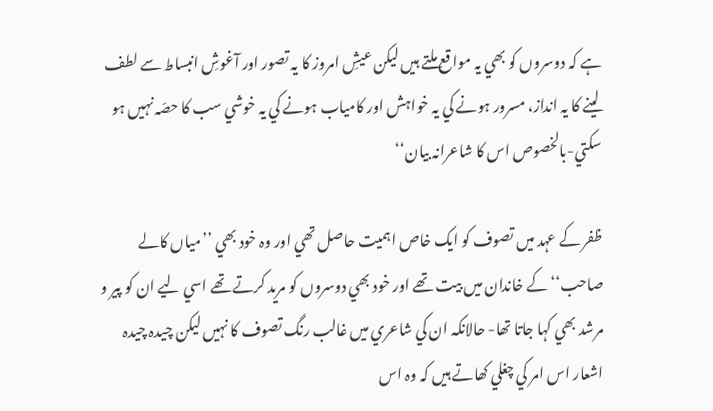ہے کہ دوسروں کو بھي يہ مواقع ملتے ہيں ليکن عيشِ امروز کا يہ تصور اور آغوشِ انبساط سے لطف لينے کا يہ انداز، مسرور ہونے کي يہ خواہش اور کامياب ہونے کي يہ خوشي سب کا حصّہ نہيں ہو سکتي-بالخصوص اس کا شاعرانہ بيان‘‘

ظفر کے عہد ميں تصوف کو ايک خاص اہميت حاصل تھي اور وہ خود بھي ’’مياں کالے صاحب‘‘ کے خاندان ميں بيت تھے اور خود بھي دوسروں کو مريد کرتے تھے اسي ليے ان کو پير و مرشد بھي کہا جاتا تھا- حالانکہ ان کي شاعري ميں غالب رنگ تصوف کا نہيں ليکن چيدہ چيدہ اشعار اس امر کي چغلي کھاتے ہيں کہ وہ اس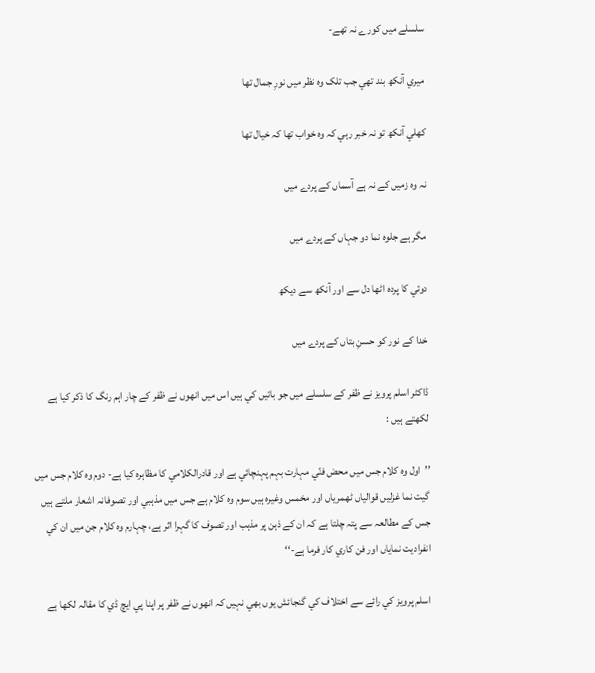سلسلے ميں کورے نہ تھے-

ميري آنکھ بند تھي جب تلک وہ نظر ميں نورِ جمال تھا

کھلي آنکھ تو نہ خبر رہي کہ وہ خواب تھا کہ خيال تھا

نہ وہ زميں کے نہ ہے آسماں کے پردے ميں

مگر ہے جلوہ نما دو جہاں کے پردے ميں

دوئي کا پردہ اٹھا دل سے اور آنکھ سے ديکھ

خدا کے نور کو حسنِ بتاں کے پردے ميں

ڈاکٹر اسلم پرويز نے ظفر کے سلسلے ميں جو باتيں کي ہيں اس ميں انھوں نے ظفر کے چار اہم رنگ کا ذکر کيا ہے لکھتے ہيں :

’’اول وہ کلام جس ميں محض فنّي مہارت بہم پہنچائي ہے اور قادرالکلامي کا مظاہرہ کيا ہے- دوم وہ کلام جس ميں گيت نما غزليں قوالياں ٹھمرياں اور مخمس وغيرہ ہيں سوم وہ کلام ہے جس ميں مذہبي اور تصوفانہ اشعار ملتے ہيں جس کے مطالعہ سے پتہ چلتا ہے کہ ان کے ذہن پر مذہب اور تصوف کا گہرا اثر ہے، چہارم وہ کلام جن ميں ان کي انفراديت نماياں اور فن کاري کار فرما ہے-‘‘

اسلم پرويز کي رائے سے اختلاف کي گنجائش يوں بھي نہيں کہ انھوں نے ظفر پر اپنا پي ايچ ڈي کا مقالہ لکھا ہے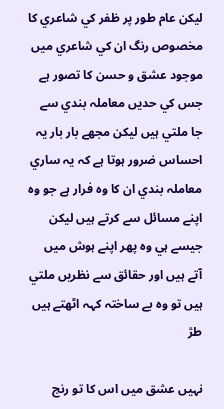ليکن عام طور پر ظفر کي شاعري کا مخصوص رنگ ان کي شاعري ميں موجود عشق و حسن کا تصور ہے جس کي حديں معاملہ بندي سے جا ملتي ہيں ليکن مجھے بار بار يہ احساس ضرور ہوتا ہے کہ يہ ساري معاملہ بندي ان کا وہ فرار ہے جو وہ اپنے مسائل سے کرتے ہيں ليکن جيسے ہي وہ پھر اپنے ہوش ميں آتے ہيں اور حقائق سے نظريں ملتي ہيں تو وہ بے ساختہ کہہ اٹھتے ہيں    طژ

نہيں عشق ميں اس کا تو رنج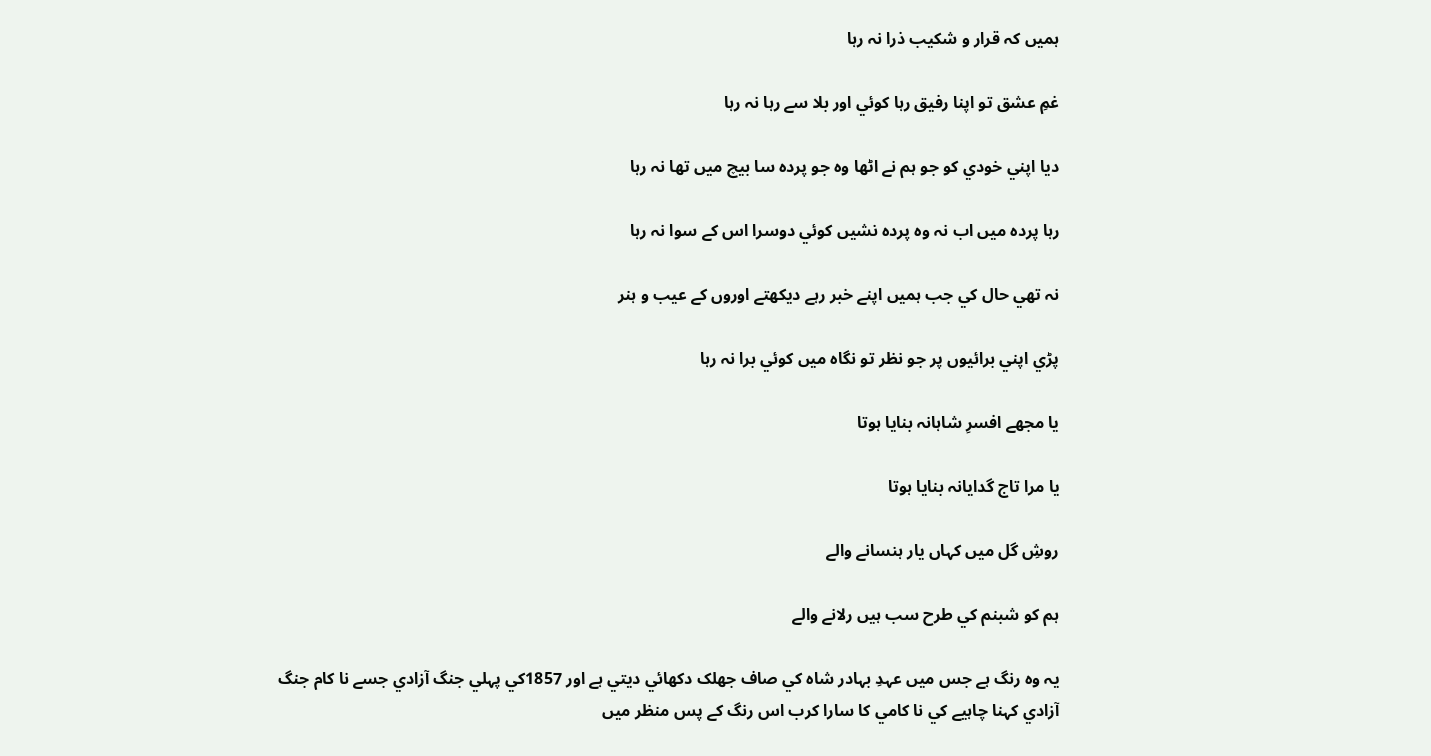ہميں کہ قرار و شکيب ذرا نہ رہا

غمِ عشق تو اپنا رفيق رہا کوئي اور بلا سے رہا نہ رہا

ديا اپني خودي کو جو ہم نے اٹھا وہ جو پردہ سا بيچ ميں تھا نہ رہا

رہا پردہ ميں اب نہ وہ پردہ نشيں کوئي دوسرا اس کے سوا نہ رہا

نہ تھي حال کي جب ہميں اپنے خبر رہے ديکھتے اوروں کے عيب و ہنر

پڑي اپني برائيوں پر جو نظر تو نگاہ ميں کوئي برا نہ رہا

يا مجھے افسرِ شاہانہ بنايا ہوتا

يا مرا تاج گدايانہ بنايا ہوتا

روشِ گل ميں کہاں يار ہنسانے والے

ہم کو شبنم کي طرح سب ہيں رلانے والے

يہ وہ رنگ ہے جس ميں عہدِ بہادر شاہ کي صاف جھلک دکھائي ديتي ہے اور 1857کي پہلي جنگ آزادي جسے نا کام جنگ آزادي کہنا چاہيے کي نا کامي کا سارا کرب اس رنگ کے پس منظر ميں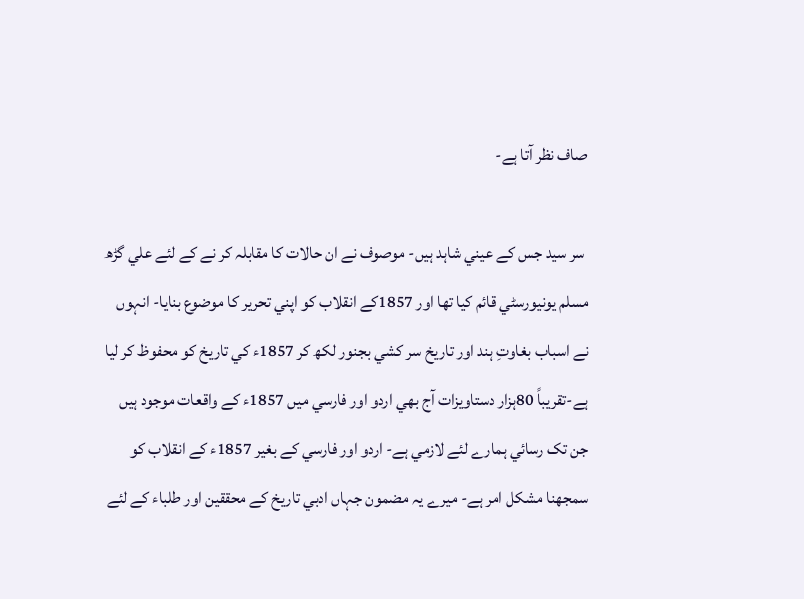صاف نظر آتا ہے-

 سر سيد جس کے عيني شاہد ہيں- موصوف نے ان حالات کا مقابلہ کر نے کے لئے علي گڑھ مسلم يونيورسٹي قائم کيا تھا اور 1857کے انقلاب کو اپني تحرير کا موضوع بنايا- انہوں نے اسباب بغاوتِ ہند اور تاريخ سر کشي بجنور لکھ کر 1857ء کي تاريخ کو محفوظ کر ليا ہے-تقريباً 80ہزار دستاويزات آج بھي اردو اور فارسي ميں 1857ء کے واقعات موجود ہيں جن تک رسائي ہمارے لئے لازمي ہے- اردو اور فارسي کے بغير 1857ء کے انقلاب کو سمجھنا مشکل امر ہے- ميرے يہ مضمون جہاں ادبي تاريخ کے محققين اور طلباء کے لئے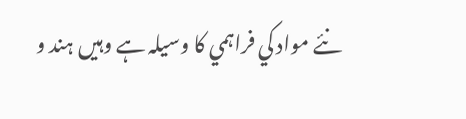نئے مواد کي فراہمي کا وسيلہ ہے وہيں ہند و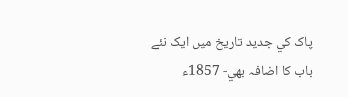پاک کي جديد تاريخ ميں ايک نئے باب کا اضافہ بھي- 1857ء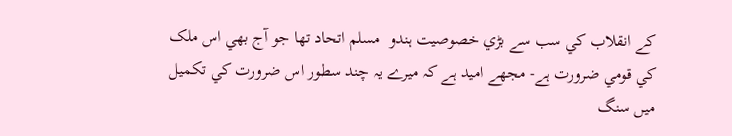کے انقلاب کي سب سے بڑي خصوصيت ہندو  مسلم اتحاد تھا جو آج بھي اس ملک کي قومي ضرورت ہے- مجھے اميد ہے کہ ميرے يہ چند سطور اس ضرورت کي تکميل ميں سنگ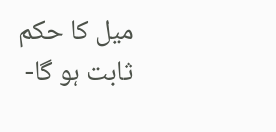ميل کا حکم ثابت ہو گا-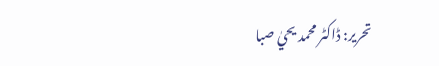تحرير: ڈاکٹر محمد يحيٰ صبا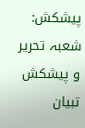پيشکش: شعبہ تحرير و پيشکش تبيان